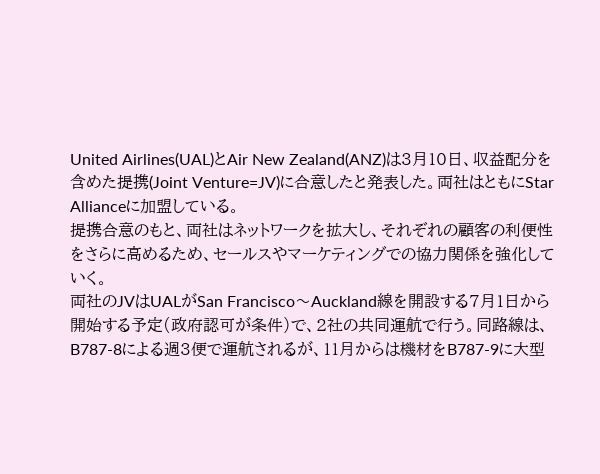United Airlines(UAL)とAir New Zealand(ANZ)は3月10日、収益配分を含めた提携(Joint Venture=JV)に合意したと発表した。両社はともにStar Allianceに加盟している。
提携合意のもと、両社はネットワークを拡大し、それぞれの顧客の利便性をさらに高めるため、セールスやマーケティングでの協力関係を強化していく。
両社のJVはUALがSan Francisco〜Auckland線を開設する7月1日から開始する予定(政府認可が条件)で、2社の共同運航で行う。同路線は、B787-8による週3便で運航されるが、11月からは機材をB787-9に大型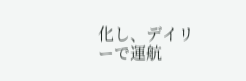化し、デイリーで運航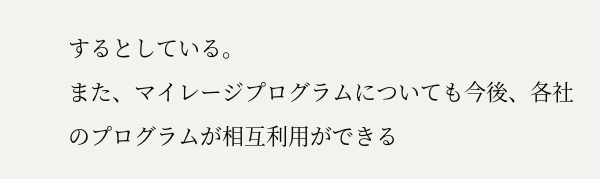するとしている。
また、マイレージプログラムについても今後、各社のプログラムが相互利用ができる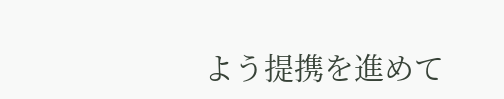よう提携を進めて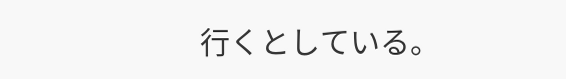行くとしている。